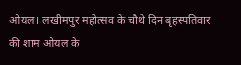ओयल। लखीमपुर महोत्सव के चौथे दिन बृहस्पतिवार की शाम ओयल के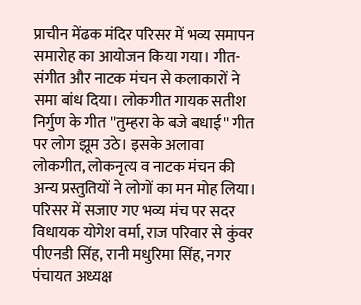प्राचीन मेंढक मंदिर परिसर में भव्य समापन समारोह का आयोजन किया गया। गीत-संगीत और नाटक मंचन से कलाकारों ने समा बांध दिया। लोकगीत गायक सतीश निर्गुण के गीत ''तुम्हरा के बजे बधाई'' गीत पर लोग झूम उठे। इसके अलावा लोकगीत, लोकनृत्य व नाटक मंचन की अन्य प्रस्तुतियों ने लोगों का मन मोह लिया।
परिसर में सजाए गए भव्य मंच पर सदर विधायक योगेश वर्मा, राज परिवार से कुंवर पीएनडी सिंह, रानी मधुरिमा सिंह, नगर पंचायत अध्यक्ष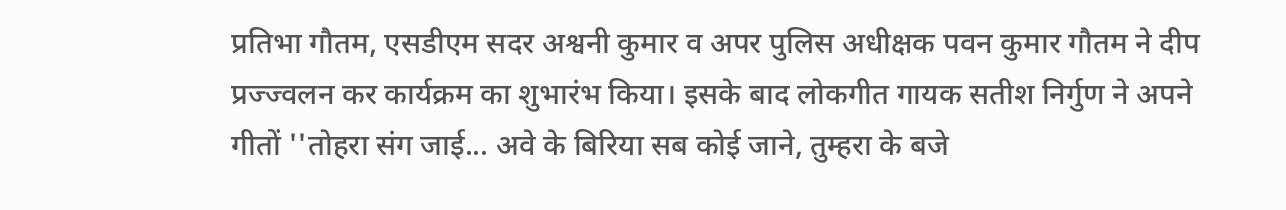प्रतिभा गौतम, एसडीएम सदर अश्वनी कुमार व अपर पुलिस अधीक्षक पवन कुमार गौतम ने दीप प्रज्ज्वलन कर कार्यक्रम का शुभारंभ किया। इसके बाद लोकगीत गायक सतीश निर्गुण ने अपने गीतों ''तोहरा संग जाई... अवे के बिरिया सब कोई जाने, तुम्हरा के बजे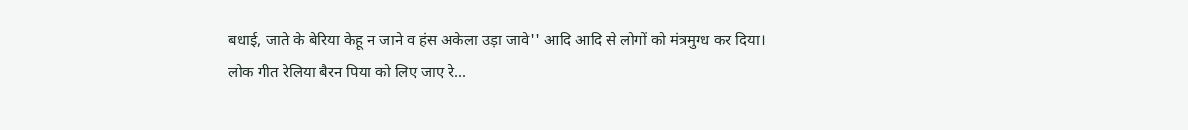बधाई, जाते के बेरिया केहू न जाने व हंस अकेला उड़ा जावे'' आदि आदि से लोगों को मंत्रमुग्ध कर दिया।
लोक गीत रेलिया बैरन पिया को लिए जाए रे...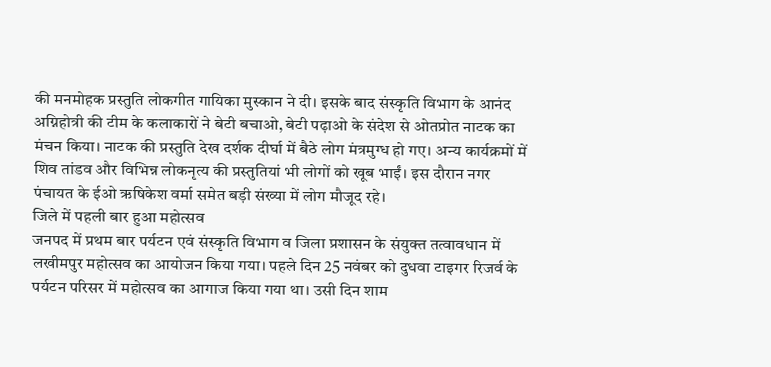की मनमोहक प्रस्तुति लोकगीत गायिका मुस्कान ने दी। इसके बाद संस्कृति विभाग के आनंद अग्निहोत्री की टीम के कलाकारों ने बेटी बचाओ, बेटी पढ़ाओ के संदेश से ओतप्रोत नाटक का मंचन किया। नाटक की प्रस्तुति देख दर्शक दीर्घा में बैठे लोग मंत्रमुग्ध हो गए। अन्य कार्यक्रमों में शिव तांडव और विभिन्न लोकनृत्य की प्रस्तुतियां भी लोगों को खूब भाईं। इस दौरान नगर पंचायत के ईओ ऋषिकेश वर्मा समेत बड़ी संख्या में लोग मौजूद रहे।
जिले में पहली बार हुआ महोत्सव
जनपद में प्रथम बार पर्यटन एवं संस्कृति विभाग व जिला प्रशासन के संयुक्त तत्वावधान में लखीमपुर महोत्सव का आयोजन किया गया। पहले दिन 25 नवंबर को दुधवा टाइगर रिजर्व के पर्यटन परिसर में महोत्सव का आगाज किया गया था। उसी दिन शाम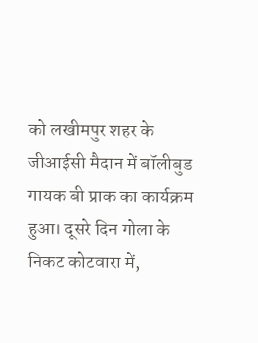को लखीमपुर शहर के जीआईसी मैदान में बॉलीबुड गायक बी प्राक का कार्यक्रम हुआ। दूसरे दिन गोला के निकट कोटवारा में,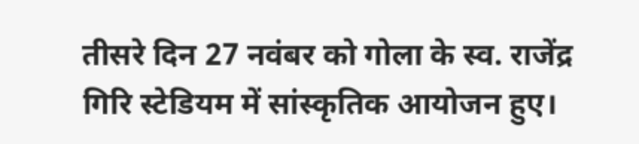तीसरे दिन 27 नवंबर को गोला के स्व. राजेंद्र गिरि स्टेडियम में सांस्कृतिक आयोजन हुए।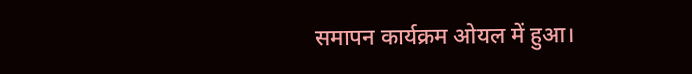समापन कार्यक्रम ओयल में हुआ।